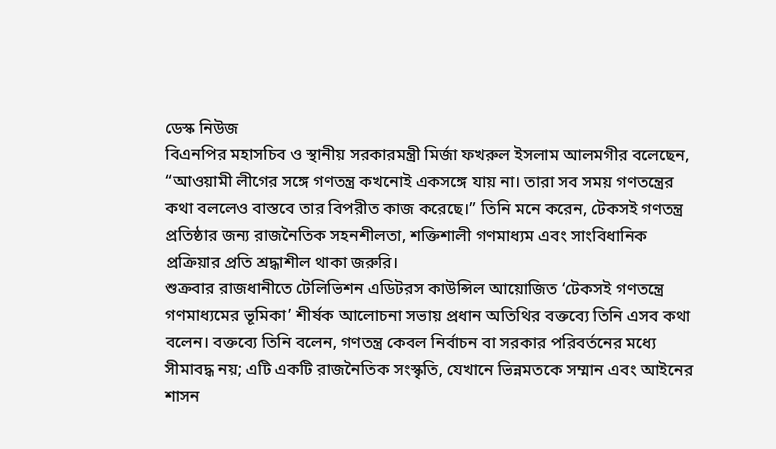ডেস্ক নিউজ
বিএনপির মহাসচিব ও স্থানীয় সরকারমন্ত্রী মির্জা ফখরুল ইসলাম আলমগীর বলেছেন, “আওয়ামী লীগের সঙ্গে গণতন্ত্র কখনোই একসঙ্গে যায় না। তারা সব সময় গণতন্ত্রের কথা বললেও বাস্তবে তার বিপরীত কাজ করেছে।” তিনি মনে করেন, টেকসই গণতন্ত্র প্রতিষ্ঠার জন্য রাজনৈতিক সহনশীলতা, শক্তিশালী গণমাধ্যম এবং সাংবিধানিক প্রক্রিয়ার প্রতি শ্রদ্ধাশীল থাকা জরুরি।
শুক্রবার রাজধানীতে টেলিভিশন এডিটরস কাউন্সিল আয়োজিত ‘টেকসই গণতন্ত্রে গণমাধ্যমের ভূমিকা’ শীর্ষক আলোচনা সভায় প্রধান অতিথির বক্তব্যে তিনি এসব কথা বলেন। বক্তব্যে তিনি বলেন, গণতন্ত্র কেবল নির্বাচন বা সরকার পরিবর্তনের মধ্যে সীমাবদ্ধ নয়; এটি একটি রাজনৈতিক সংস্কৃতি, যেখানে ভিন্নমতকে সম্মান এবং আইনের শাসন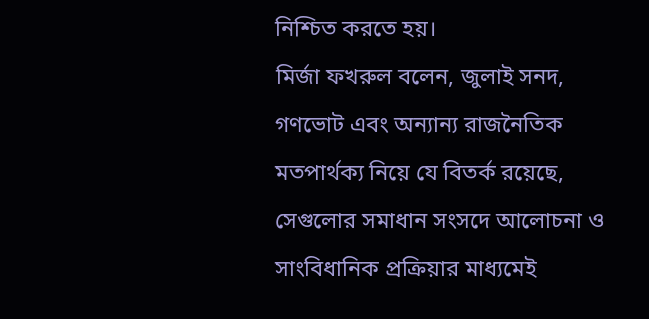নিশ্চিত করতে হয়।
মির্জা ফখরুল বলেন, জুলাই সনদ, গণভোট এবং অন্যান্য রাজনৈতিক মতপার্থক্য নিয়ে যে বিতর্ক রয়েছে, সেগুলোর সমাধান সংসদে আলোচনা ও সাংবিধানিক প্রক্রিয়ার মাধ্যমেই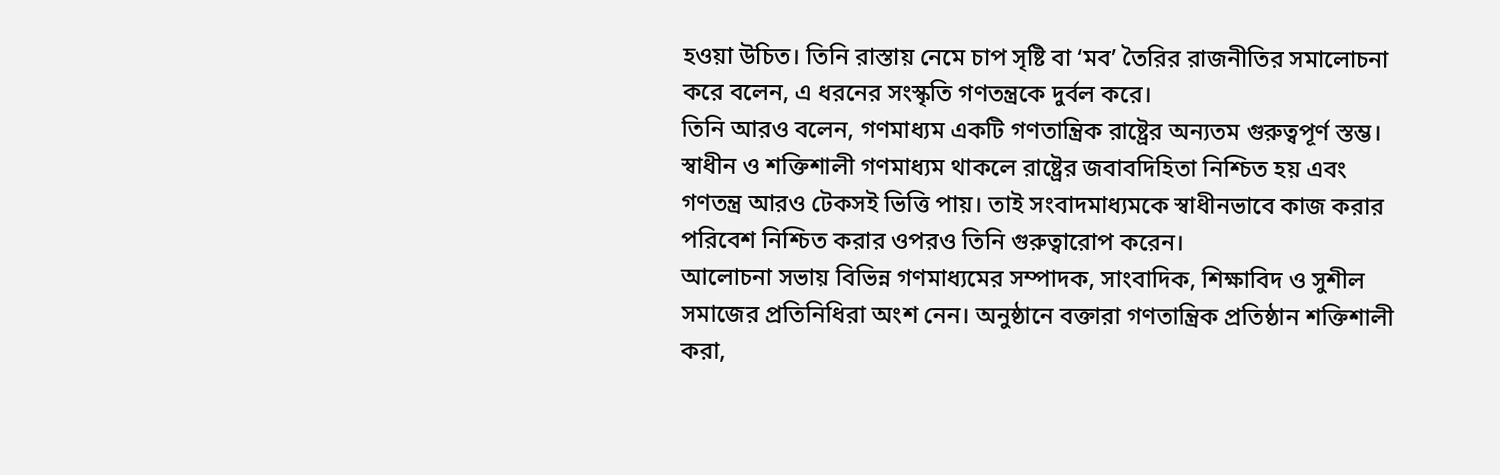হওয়া উচিত। তিনি রাস্তায় নেমে চাপ সৃষ্টি বা ‘মব’ তৈরির রাজনীতির সমালোচনা করে বলেন, এ ধরনের সংস্কৃতি গণতন্ত্রকে দুর্বল করে।
তিনি আরও বলেন, গণমাধ্যম একটি গণতান্ত্রিক রাষ্ট্রের অন্যতম গুরুত্বপূর্ণ স্তম্ভ। স্বাধীন ও শক্তিশালী গণমাধ্যম থাকলে রাষ্ট্রের জবাবদিহিতা নিশ্চিত হয় এবং গণতন্ত্র আরও টেকসই ভিত্তি পায়। তাই সংবাদমাধ্যমকে স্বাধীনভাবে কাজ করার পরিবেশ নিশ্চিত করার ওপরও তিনি গুরুত্বারোপ করেন।
আলোচনা সভায় বিভিন্ন গণমাধ্যমের সম্পাদক, সাংবাদিক, শিক্ষাবিদ ও সুশীল সমাজের প্রতিনিধিরা অংশ নেন। অনুষ্ঠানে বক্তারা গণতান্ত্রিক প্রতিষ্ঠান শক্তিশালী করা,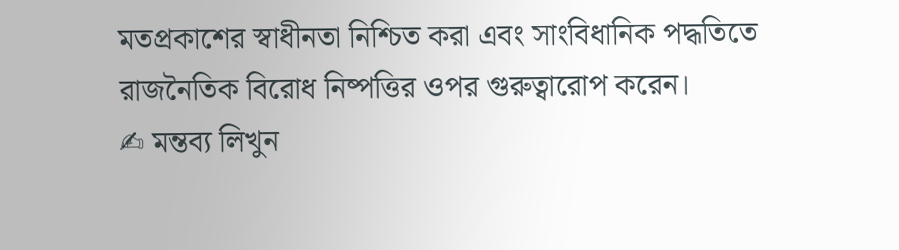মতপ্রকাশের স্বাধীনতা নিশ্চিত করা এবং সাংবিধানিক পদ্ধতিতে রাজনৈতিক বিরোধ নিষ্পত্তির ওপর গুরুত্বারোপ করেন।
✍ মন্তব্য লিখুন